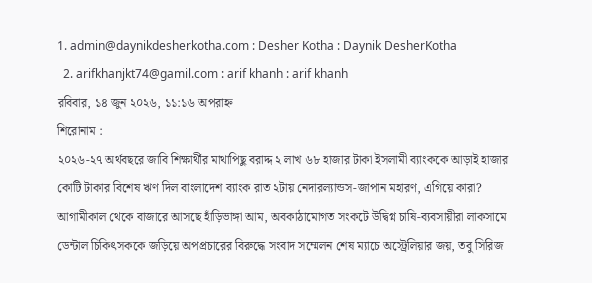1. admin@daynikdesherkotha.com : Desher Kotha : Daynik DesherKotha
  2. arifkhanjkt74@gamil.com : arif khanh : arif khanh
রবিবার, ১৪ জুন ২০২৬, ১১:১৬ অপরাহ্ন
শিরোনাম :
২০২৬-২৭ অর্থবছরে জাবি শিক্ষার্থীর মাথাপিছু বরাদ্দ ২ লাখ ৬৮ হাজার টাকা ইসলামী ব্যাংককে আড়াই হাজার কোটি টাকার বিশেষ ঋণ দিল বাংলাদেশ ব্যাংক রাত ২টায় নেদারল্যান্ডস-জাপান মহারণ, এগিয়ে কারা? আগামীকাল থেকে বাজারে আসছে হাঁড়িভাঙ্গা আম, অবকাঠামোগত সংকটে উদ্বিগ্ন চাষি-ব্যবসায়ীরা লাকসামে ডেন্টাল চিকিৎসককে জড়িয়ে অপপ্রচারের বিরুদ্ধে সংবাদ সম্মেলন শেষ ম্যাচে অস্ট্রেলিয়ার জয়, তবু সিরিজ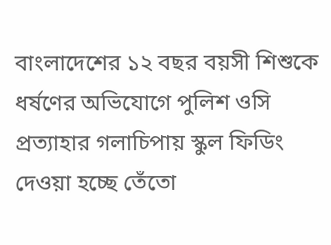বাংলাদেশের ১২ বছর বয়সী শিশুকে ধর্ষণের অভিযোগে পুলিশ ওসি প্রত্যাহার গলাচিপায় স্কুল ফিডিং দেওয়া হচ্ছে তেঁতো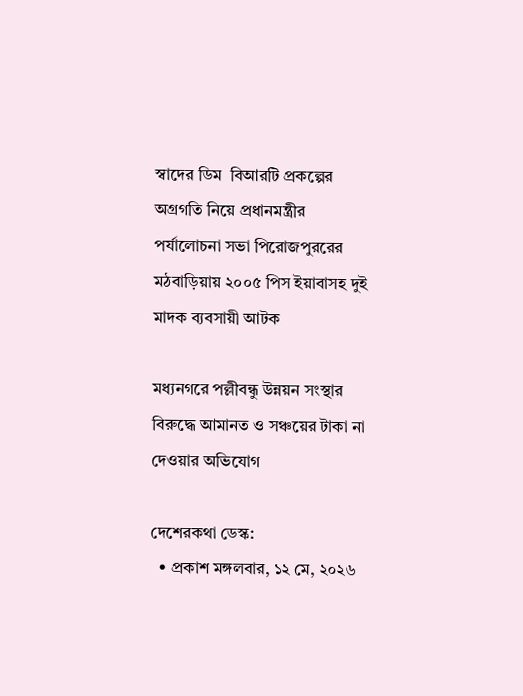স্বাদের ডিম  বিআরটি প্রকল্পের অগ্রগতি নিয়ে প্রধানমন্ত্রীর পর্যালোচনা সভা পিরোজপুররের মঠবাড়িয়ায় ২০০৫ পিস ইয়াবাসহ দুই মাদক ব্যবসায়ী আটক

মধ্যনগরে পল্লীবন্ধু উন্নয়ন সংস্থার বিরুদ্ধে আমানত ও সঞ্চয়ের টাকা না দেওয়ার অভিযোগ

দেশেরকথা ডেস্ক:
  • প্রকাশ মঙ্গলবার, ১২ মে, ২০২৬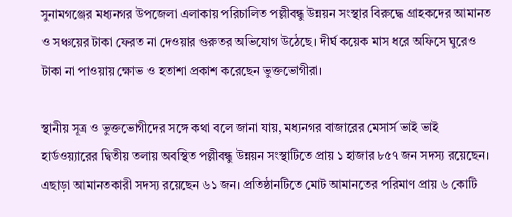সুনামগঞ্জের মধ্যনগর উপজেলা এলাকায় পরিচালিত পল্লীবন্ধু উন্নয়ন সংস্থার বিরুদ্ধে গ্রাহকদের আমানত ও সঞ্চয়ের টাকা ফেরত না দেওয়ার গুরুতর অভিযোগ উঠেছে। দীর্ঘ কয়েক মাস ধরে অফিসে ঘুরেও টাকা না পাওয়ায় ক্ষোভ ও হতাশা প্রকাশ করেছেন ভুক্তভোগীরা।

স্থানীয় সূত্র ও ভুক্তভোগীদের সঙ্গে কথা বলে জানা যায়, মধ্যনগর বাজারের মেসার্স ভাই ভাই হার্ডওয়্যারের দ্বিতীয় তলায় অবস্থিত পল্লীবন্ধু উন্নয়ন সংস্থাটিতে প্রায় ১ হাজার ৮৫৭ জন সদস্য রয়েছেন। এছাড়া আমানতকারী সদস্য রয়েছেন ৬১ জন। প্রতিষ্ঠানটিতে মোট আমানতের পরিমাণ প্রায় ৬ কোটি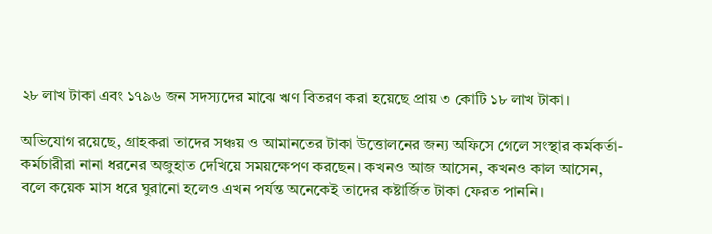২৮ লাখ টাকা এবং ১৭৯৬ জন সদস্যদের মাঝে ঋণ বিতরণ করা হয়েছে প্রায় ৩ কোটি ১৮ লাখ টাকা।

অভিযোগ রয়েছে, গ্রাহকরা তাদের সঞ্চয় ও আমানতের টাকা উত্তোলনের জন্য অফিসে গেলে সংস্থার কর্মকর্তা-কর্মচারীরা নানা ধরনের অজুহাত দেখিয়ে সময়ক্ষেপণ করছেন। কখনও আজ আসেন, কখনও কাল আসেন, বলে কয়েক মাস ধরে ঘুরানো হলেও এখন পর্যন্ত অনেকেই তাদের কষ্টার্জিত টাকা ফেরত পাননি।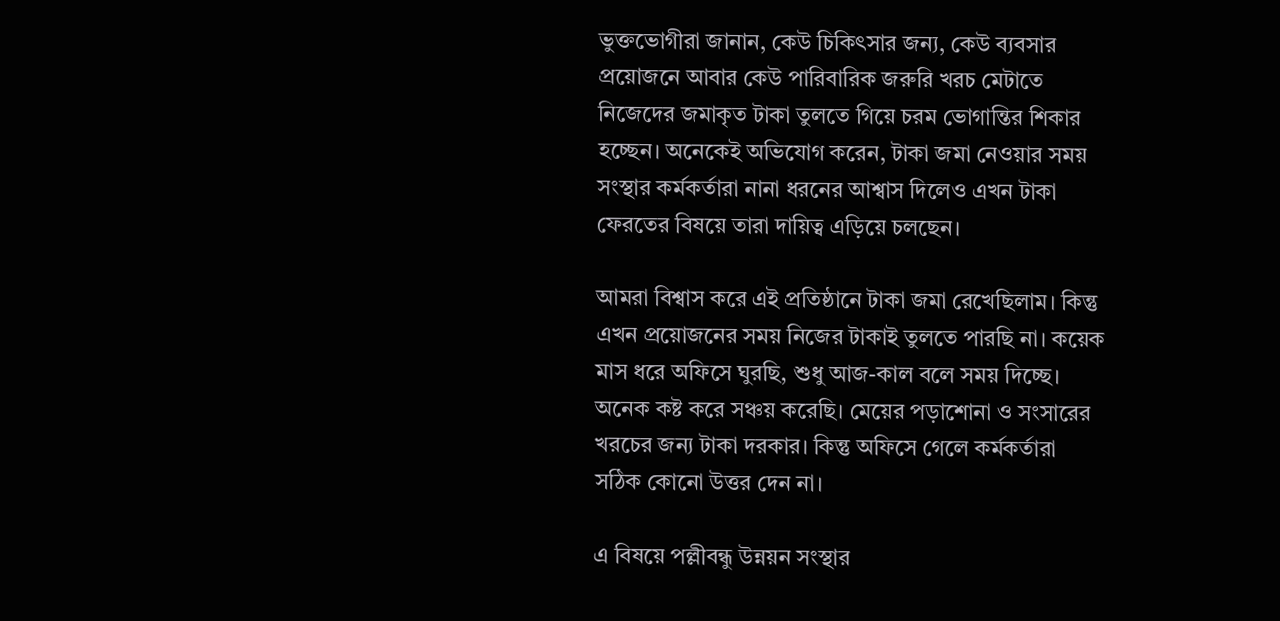ভুক্তভোগীরা জানান, কেউ চিকিৎসার জন্য, কেউ ব্যবসার প্রয়োজনে আবার কেউ পারিবারিক জরুরি খরচ মেটাতে নিজেদের জমাকৃত টাকা তুলতে গিয়ে চরম ভোগান্তির শিকার হচ্ছেন। অনেকেই অভিযোগ করেন, টাকা জমা নেওয়ার সময় সংস্থার কর্মকর্তারা নানা ধরনের আশ্বাস দিলেও এখন টাকা ফেরতের বিষয়ে তারা দায়িত্ব এড়িয়ে চলছেন।

আমরা বিশ্বাস করে এই প্রতিষ্ঠানে টাকা জমা রেখেছিলাম। কিন্তু এখন প্রয়োজনের সময় নিজের টাকাই তুলতে পারছি না। কয়েক মাস ধরে অফিসে ঘুরছি, শুধু আজ-কাল বলে সময় দিচ্ছে।
অনেক কষ্ট করে সঞ্চয় করেছি। মেয়ের পড়াশোনা ও সংসারের খরচের জন্য টাকা দরকার। কিন্তু অফিসে গেলে কর্মকর্তারা সঠিক কোনো উত্তর দেন না।

এ বিষয়ে পল্লীবন্ধু উন্নয়ন সংস্থার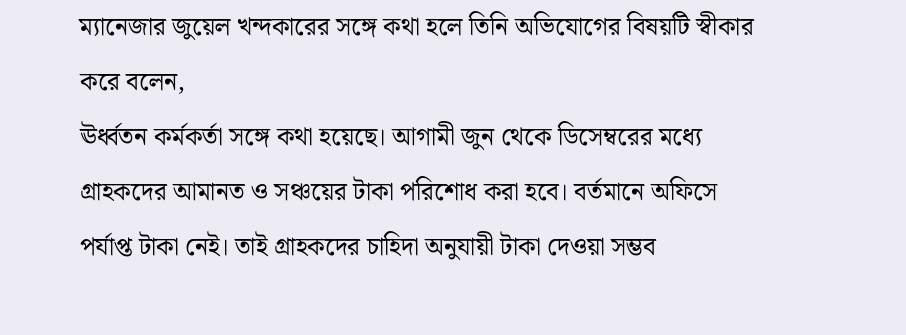ম্যানেজার জুয়েল খন্দকারের সঙ্গে কথা হলে তিনি অভিযোগের বিষয়টি স্বীকার করে বলেন,
ঊর্ধ্বতন কর্মকর্তা সঙ্গে কথা হয়েছে। আগামী জুন থেকে ডিসেম্বরের মধ্যে গ্রাহকদের আমানত ও সঞ্চয়ের টাকা পরিশোধ করা হবে। বর্তমানে অফিসে পর্যাপ্ত টাকা নেই। তাই গ্রাহকদের চাহিদা অনুযায়ী টাকা দেওয়া সম্ভব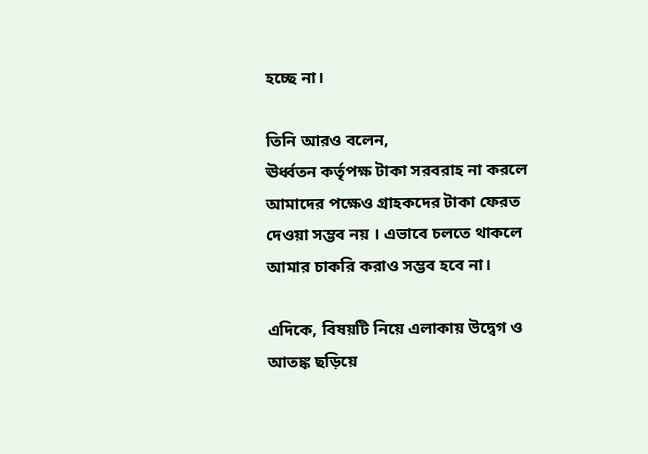হচ্ছে না।

তিনি আরও বলেন,
ঊর্ধ্বতন কর্তৃপক্ষ টাকা সরবরাহ না করলে আমাদের পক্ষেও গ্রাহকদের টাকা ফেরত দেওয়া সম্ভব নয় । এভাবে চলতে থাকলে আমার চাকরি করাও সম্ভব হবে না।

এদিকে, বিষয়টি নিয়ে এলাকায় উদ্বেগ ও আতঙ্ক ছড়িয়ে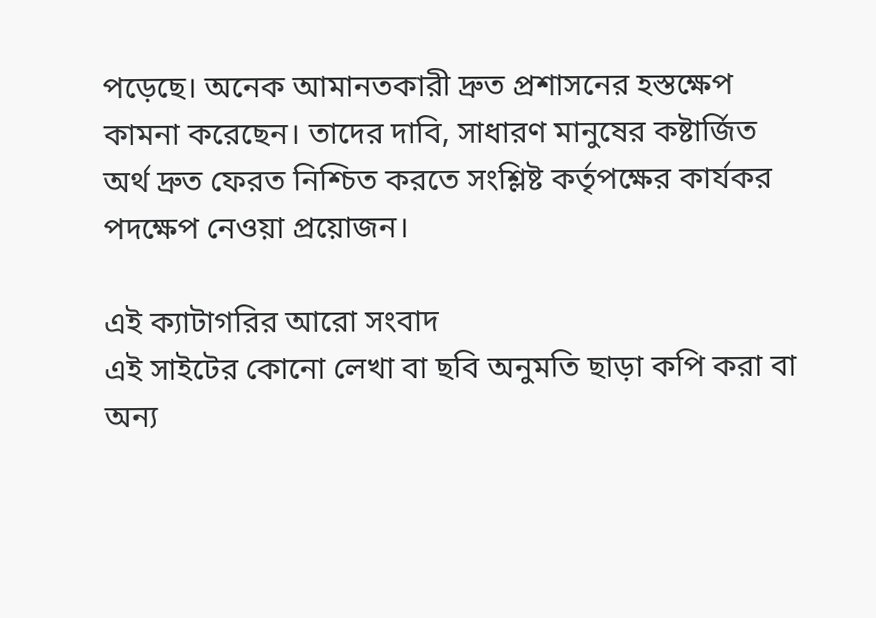পড়েছে। অনেক আমানতকারী দ্রুত প্রশাসনের হস্তক্ষেপ কামনা করেছেন। তাদের দাবি, সাধারণ মানুষের কষ্টার্জিত অর্থ দ্রুত ফেরত নিশ্চিত করতে সংশ্লিষ্ট কর্তৃপক্ষের কার্যকর পদক্ষেপ নেওয়া প্রয়োজন।

এই ক্যাটাগরির আরো সংবাদ
এই সাইটের কোনো লেখা বা ছবি অনুমতি ছাড়া কপি করা বা অন্য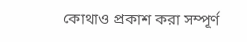কোথাও প্রকাশ করা সম্পূর্ণ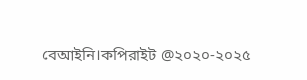বেআইনি।কপিরাইট @২০২০-২০২৫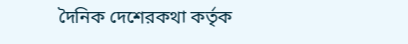দৈনিক দেশেরকথা কর্তৃক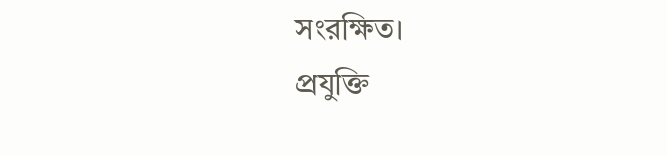সংরক্ষিত।
প্রযুক্তি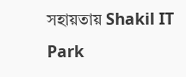সহায়তায় Shakil IT Park